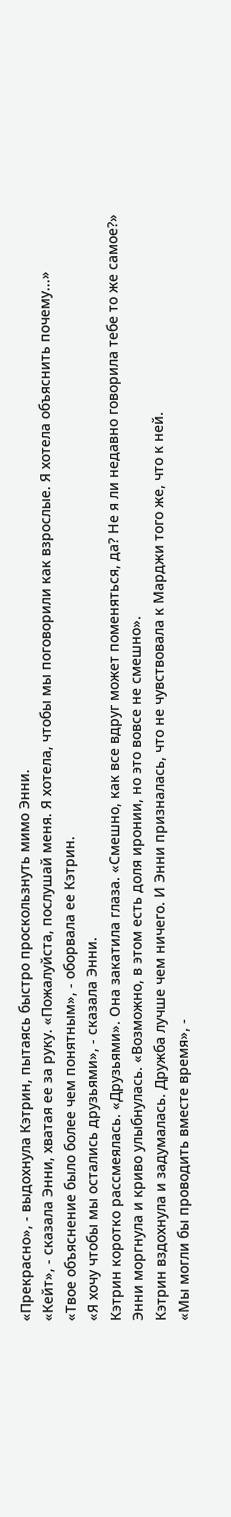«Прекрасно», - выдохнула Кэтрин, пытаясь быстро проскользнуть мимо Энни.
«Кейт», - сказала Энни, хватая ее за руку. «Пожалуйста, послушай меня. Я хотела, чтобы мы поговорили как взрослые. Я хотела объяснить почему...»
«Твое объяснение было более чем понятным», - оборвала ее Кэтрин.
«Я хочу чтобы мы остались друзьями», - сказала Энни.
Кэтрин коротко рассмеялась. «Друзьями». Она закатила глаза. «Смешно, как все вдруг может поменяться, да? Не я ли недавно говорила тебе то же самое?»
Энни моргнула и криво улыбнулась. «Возможно, в этом есть доля иронии, но это вовсе не смешно».
Кэтрин вздохнула и задумалась. Дружба лучше чем ничего. И Энни призналась, что не чувствовала к Марджи того же, что к ней.
«Мы могли бы проводить вместе время», -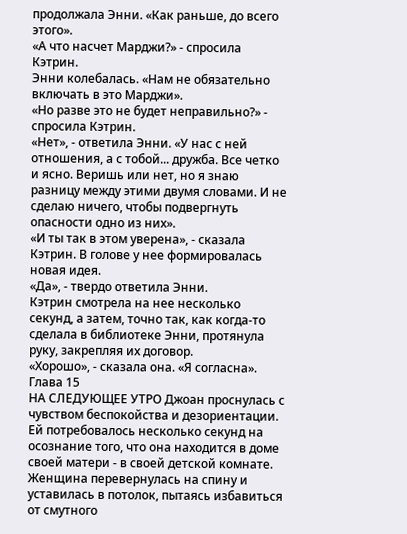продолжала Энни. «Как раньше, до всего этого».
«А что насчет Марджи?» - спросила Кэтрин.
Энни колебалась. «Нам не обязательно включать в это Марджи».
«Но разве это не будет неправильно?» - спросила Кэтрин.
«Нет», - ответила Энни. «У нас с ней отношения, а с тобой... дружба. Все четко и ясно. Веришь или нет, но я знаю разницу между этими двумя словами. И не сделаю ничего, чтобы подвергнуть опасности одно из них».
«И ты так в этом уверена», - сказала Кэтрин. В голове у нее формировалась новая идея.
«Да», - твердо ответила Энни.
Кэтрин смотрела на нее несколько секунд, а затем, точно так, как когда-то сделала в библиотеке Энни, протянула руку, закрепляя их договор.
«Хорошо», - сказала она. «Я согласна».
Глава 15
НА СЛЕДУЮЩЕЕ УТРО Джоан проснулась с чувством беспокойства и дезориентации. Ей потребовалось несколько секунд на осознание того, что она находится в доме своей матери - в своей детской комнате. Женщина перевернулась на спину и уставилась в потолок, пытаясь избавиться от смутного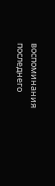воспоминания последнего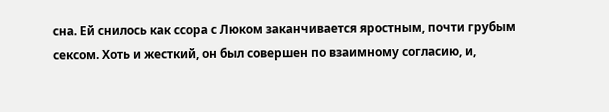сна. Ей снилось как ссора с Люком заканчивается яростным, почти грубым сексом. Хоть и жесткий, он был совершен по взаимному согласию, и,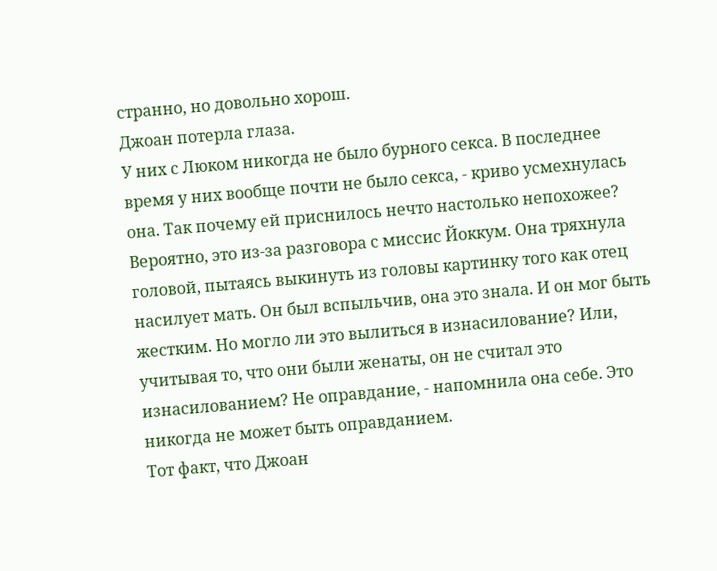странно, но довольно хорош.
Джоан потерла глаза.
У них с Люком никогда не было бурного секса. В последнее время у них вообще почти не было секса, - криво усмехнулась она. Так почему ей приснилось нечто настолько непохожее? Вероятно, это из-за разговора с миссис Йоккум. Она тряхнула головой, пытаясь выкинуть из головы картинку того как отец насилует мать. Он был вспыльчив, она это знала. И он мог быть жестким. Но могло ли это вылиться в изнасилование? Или, учитывая то, что они были женаты, он не считал это изнасилованием? Не оправдание, - напомнила она себе. Это никогда не может быть оправданием.
Тот факт, что Джоан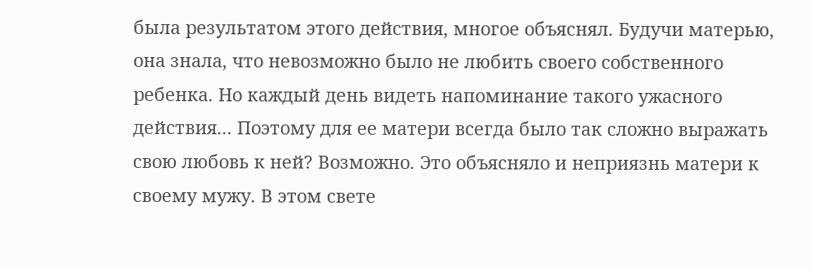была результатом этого действия, многое объяснял. Будучи матерью, она знала, что невозможно было не любить своего собственного ребенка. Но каждый день видеть напоминание такого ужасного действия... Поэтому для ее матери всегда было так сложно выражать свою любовь к ней? Возможно. Это объясняло и неприязнь матери к своему мужу. В этом свете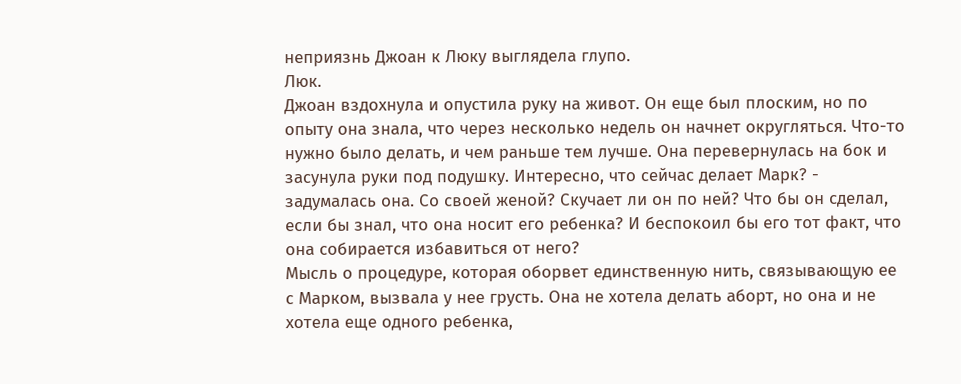неприязнь Джоан к Люку выглядела глупо.
Люк.
Джоан вздохнула и опустила руку на живот. Он еще был плоским, но по опыту она знала, что через несколько недель он начнет округляться. Что-то нужно было делать, и чем раньше тем лучше. Она перевернулась на бок и засунула руки под подушку. Интересно, что сейчас делает Марк? - задумалась она. Со своей женой? Скучает ли он по ней? Что бы он сделал, если бы знал, что она носит его ребенка? И беспокоил бы его тот факт, что она собирается избавиться от него?
Мысль о процедуре, которая оборвет единственную нить, связывающую ее с Марком, вызвала у нее грусть. Она не хотела делать аборт, но она и не хотела еще одного ребенка,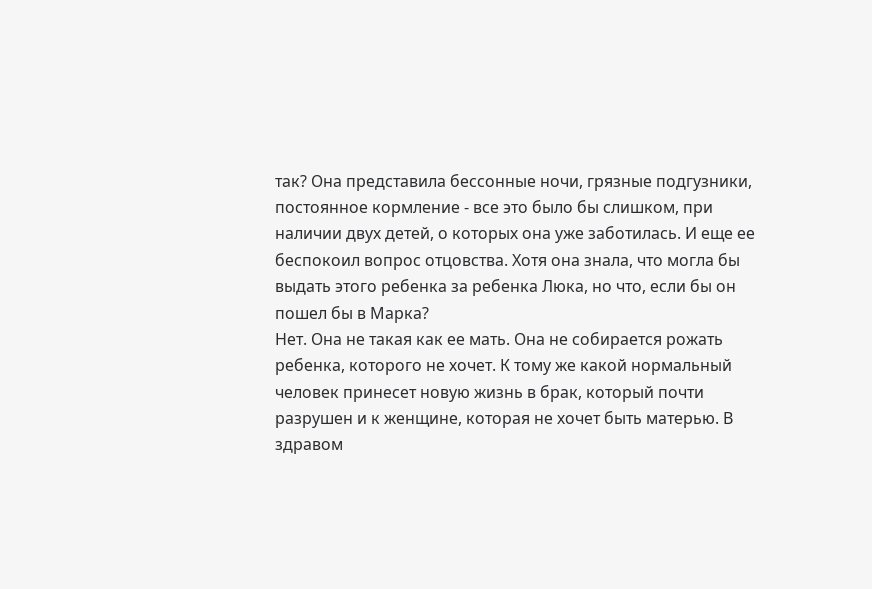так? Она представила бессонные ночи, грязные подгузники, постоянное кормление - все это было бы слишком, при наличии двух детей, о которых она уже заботилась. И еще ее беспокоил вопрос отцовства. Хотя она знала, что могла бы выдать этого ребенка за ребенка Люка, но что, если бы он пошел бы в Марка?
Нет. Она не такая как ее мать. Она не собирается рожать ребенка, которого не хочет. К тому же какой нормальный человек принесет новую жизнь в брак, который почти разрушен и к женщине, которая не хочет быть матерью. В здравом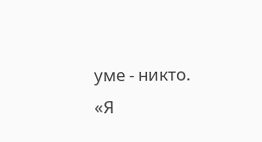уме - никто.
«Я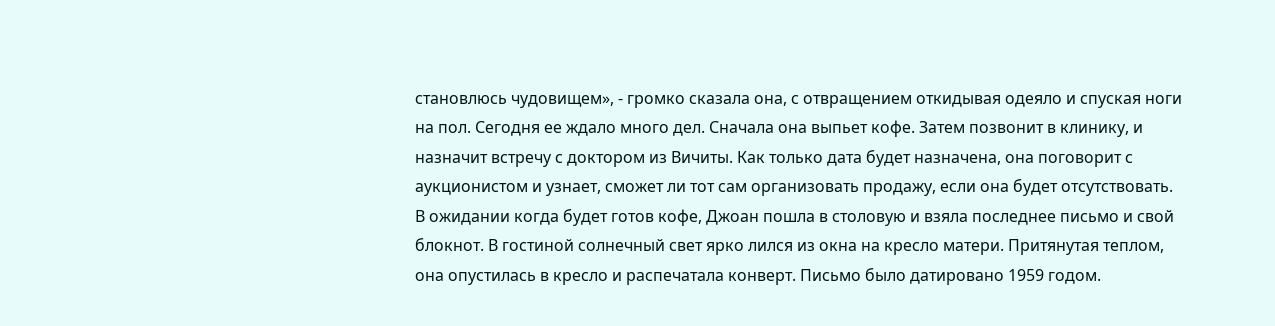становлюсь чудовищем», - громко сказала она, с отвращением откидывая одеяло и спуская ноги на пол. Сегодня ее ждало много дел. Сначала она выпьет кофе. Затем позвонит в клинику, и назначит встречу с доктором из Вичиты. Как только дата будет назначена, она поговорит с аукционистом и узнает, сможет ли тот сам организовать продажу, если она будет отсутствовать.
В ожидании когда будет готов кофе, Джоан пошла в столовую и взяла последнее письмо и свой блокнот. В гостиной солнечный свет ярко лился из окна на кресло матери. Притянутая теплом, она опустилась в кресло и распечатала конверт. Письмо было датировано 1959 годом.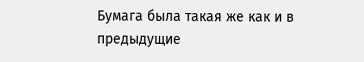Бумага была такая же как и в предыдущие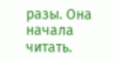разы. Она начала читать.